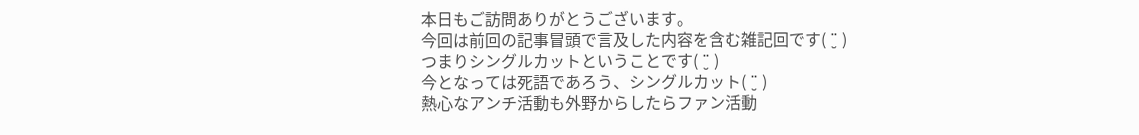本日もご訪問ありがとうございます。
今回は前回の記事冒頭で言及した内容を含む雑記回です( ¨̮ )
つまりシングルカットということです( ¨̮ )
今となっては死語であろう、シングルカット( ¨̮ )
熱心なアンチ活動も外野からしたらファン活動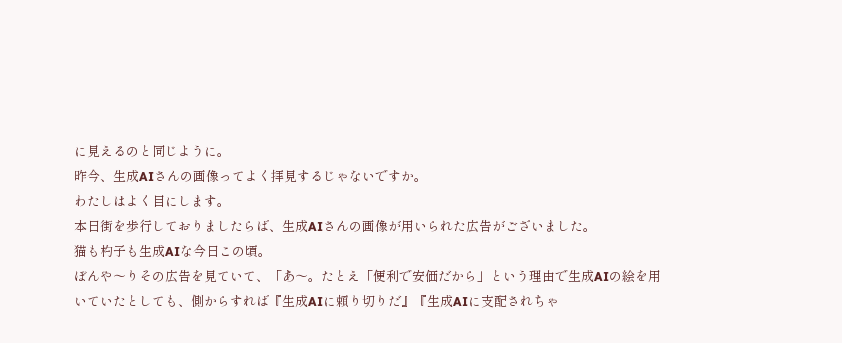に見えるのと同じように。
昨今、生成AIさんの画像ってよく拝見するじゃないですか。
わたしはよく目にします。
本日街を歩行しておりましたらば、生成AIさんの画像が用いられた広告がございました。
猫も杓子も生成AIな今日この頃。
ぼんや〜りその広告を見ていて、「あ〜。たとえ「便利で安価だから」という理由で生成AIの絵を用いていたとしても、側からすれば『生成AIに頼り切りだ』『生成AIに支配されちゃ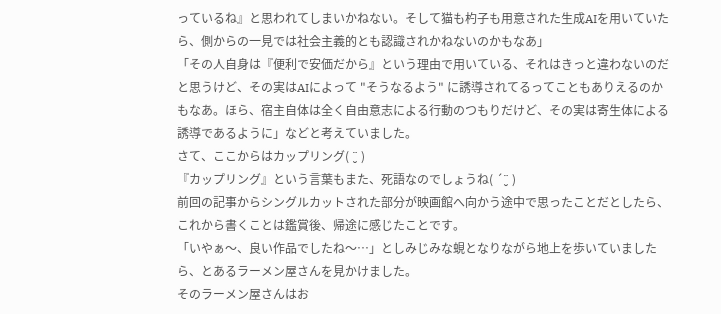っているね』と思われてしまいかねない。そして猫も杓子も用意された生成AIを用いていたら、側からの一見では社会主義的とも認識されかねないのかもなあ」
「その人自身は『便利で安価だから』という理由で用いている、それはきっと違わないのだと思うけど、その実はAIによって "そうなるよう" に誘導されてるってこともありえるのかもなあ。ほら、宿主自体は全く自由意志による行動のつもりだけど、その実は寄生体による誘導であるように」などと考えていました。
さて、ここからはカップリング( ¨̮ )
『カップリング』という言葉もまた、死語なのでしょうね( ´¨̮ )
前回の記事からシングルカットされた部分が映画館へ向かう途中で思ったことだとしたら、これから書くことは鑑賞後、帰途に感じたことです。
「いやぁ〜、良い作品でしたね〜…」としみじみな蜆となりながら地上を歩いていましたら、とあるラーメン屋さんを見かけました。
そのラーメン屋さんはお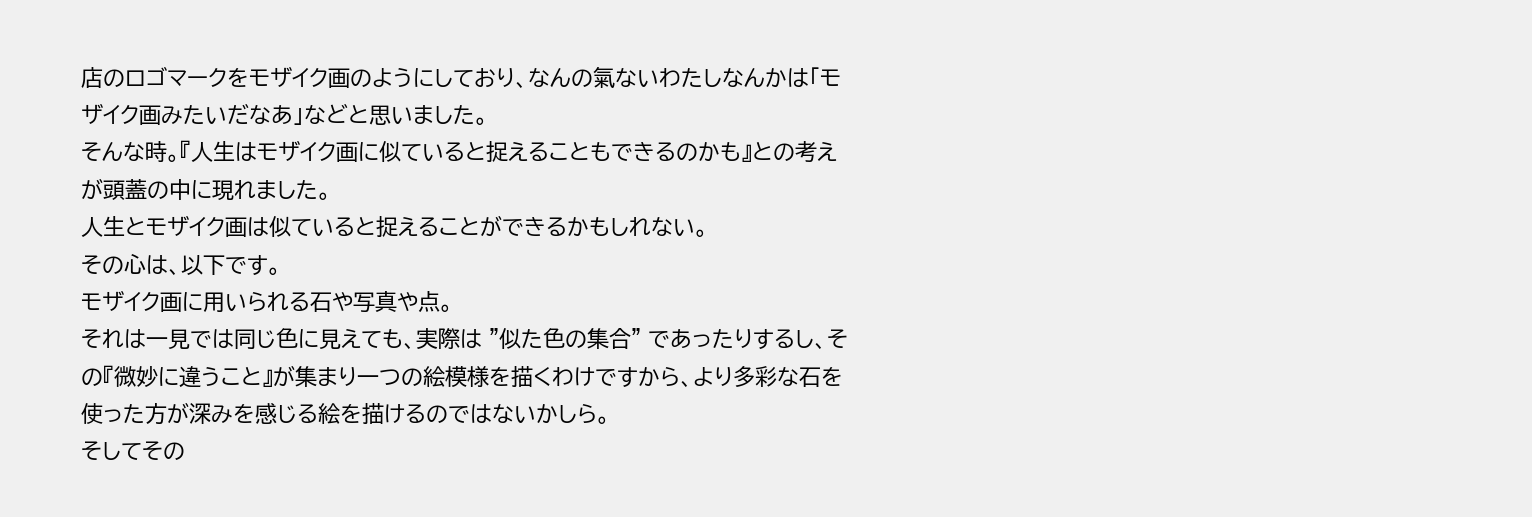店のロゴマークをモザイク画のようにしており、なんの氣ないわたしなんかは「モザイク画みたいだなあ」などと思いました。
そんな時。『人生はモザイク画に似ていると捉えることもできるのかも』との考えが頭蓋の中に現れました。
人生とモザイク画は似ていると捉えることができるかもしれない。
その心は、以下です。
モザイク画に用いられる石や写真や点。
それは一見では同じ色に見えても、実際は "似た色の集合" であったりするし、その『微妙に違うこと』が集まり一つの絵模様を描くわけですから、より多彩な石を使った方が深みを感じる絵を描けるのではないかしら。
そしてその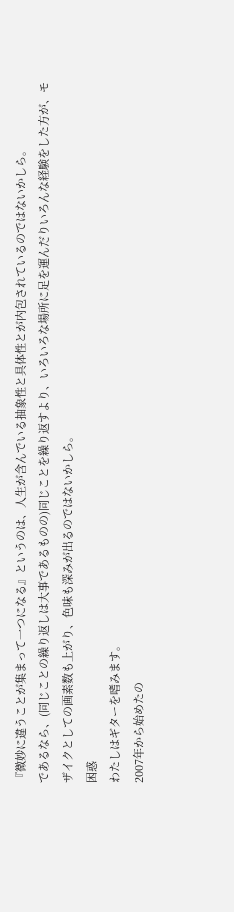『微妙に違うことが集まって一つになる』というのは、人生が含んでいる抽象性と具体性とが内包されているのではないかしら。
であるなら、(同じことの繰り返しは大事であるものの)同じことを繰り返すより、いろいろな場所に足を運んだりいろんな経験をした方が、モザイクとしての画素数も上がり、色味も深みが出るのではないかしら。
困惑
わたしはギターを嗜みます。
2007年から始めたの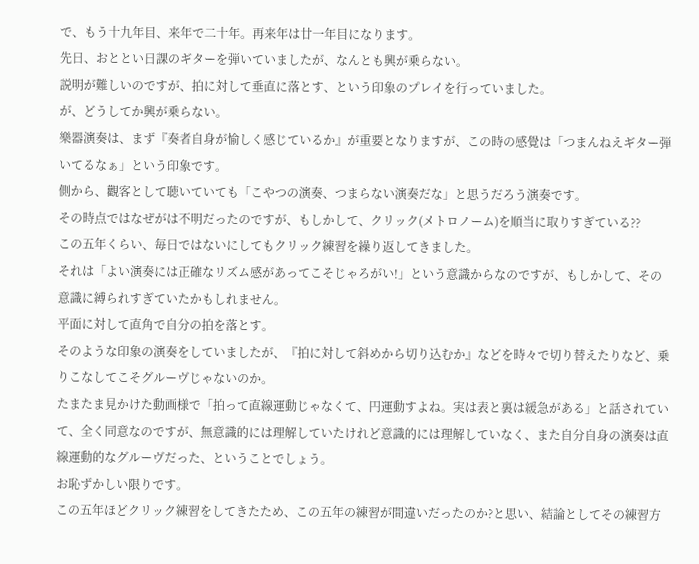で、もう十九年目、来年で二十年。再来年は廿一年目になります。
先日、おととい日課のギターを弾いていましたが、なんとも興が乗らない。
説明が難しいのですが、拍に対して垂直に落とす、という印象のプレイを行っていました。
が、どうしてか興が乗らない。
樂器演奏は、まず『奏者自身が愉しく感じているか』が重要となりますが、この時の感覺は「つまんねえギター弾いてるなぁ」という印象です。
側から、觀客として聴いていても「こやつの演奏、つまらない演奏だな」と思うだろう演奏です。
その時点ではなぜがは不明だったのですが、もしかして、クリック(メトロノーム)を順当に取りすぎている??
この五年くらい、毎日ではないにしてもクリック練習を繰り返してきました。
それは「よい演奏には正確なリズム感があってこそじゃろがい!」という意識からなのですが、もしかして、その意識に縛られすぎていたかもしれません。
平面に対して直角で自分の拍を落とす。
そのような印象の演奏をしていましたが、『拍に対して斜めから切り込むか』などを時々で切り替えたりなど、乗りこなしてこそグルーヴじゃないのか。
たまたま見かけた動画様で「拍って直線運動じゃなくて、円運動すよね。実は表と裏は緩急がある」と話されていて、全く同意なのですが、無意識的には理解していたけれど意識的には理解していなく、また自分自身の演奏は直線運動的なグルーヴだった、ということでしょう。
お恥ずかしい限りです。
この五年ほどクリック練習をしてきたため、この五年の練習が間違いだったのか?と思い、結論としてその練習方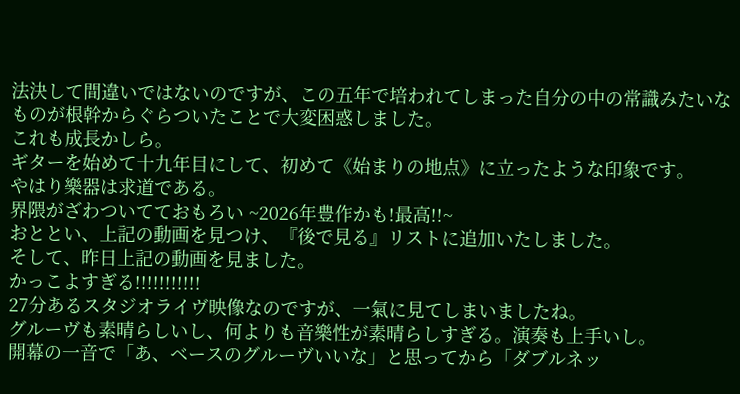法決して間違いではないのですが、この五年で培われてしまった自分の中の常識みたいなものが根幹からぐらついたことで大変困惑しました。
これも成長かしら。
ギターを始めて十九年目にして、初めて《始まりの地点》に立ったような印象です。
やはり樂器は求道である。
界隈がざわついてておもろい ~2026年豊作かも!最高!!~
おととい、上記の動画を見つけ、『後で見る』リストに追加いたしました。
そして、昨日上記の動画を見ました。
かっこよすぎる!!!!!!!!!!!
27分あるスタジオライヴ映像なのですが、一氣に見てしまいましたね。
グルーヴも素晴らしいし、何よりも音樂性が素晴らしすぎる。演奏も上手いし。
開幕の一音で「あ、ベースのグルーヴいいな」と思ってから「ダブルネッ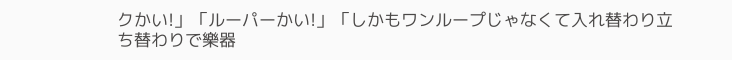クかい!」「ルーパーかい!」「しかもワンループじゃなくて入れ替わり立ち替わりで樂器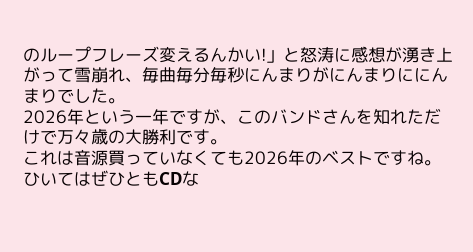のループフレーズ変えるんかい!」と怒涛に感想が湧き上がって雪崩れ、毎曲毎分毎秒にんまりがにんまりににんまりでした。
2026年という一年ですが、このバンドさんを知れただけで万々歳の大勝利です。
これは音源買っていなくても2026年のベストですね。
ひいてはぜひともCDな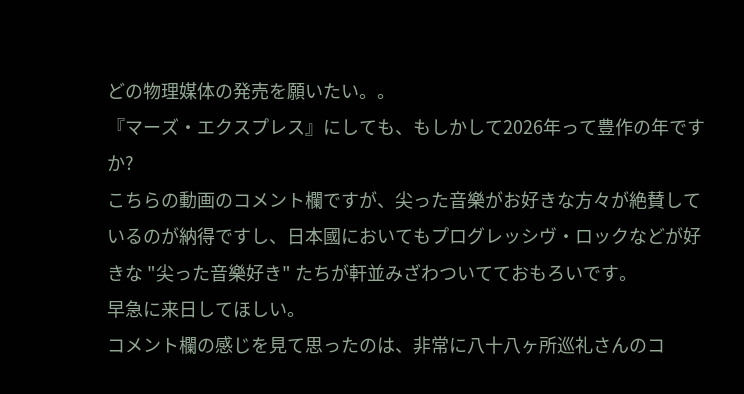どの物理媒体の発売を願いたい。。
『マーズ・エクスプレス』にしても、もしかして2026年って豊作の年ですか?
こちらの動画のコメント欄ですが、尖った音樂がお好きな方々が絶賛しているのが納得ですし、日本國においてもプログレッシヴ・ロックなどが好きな "尖った音樂好き" たちが軒並みざわついてておもろいです。
早急に来日してほしい。
コメント欄の感じを見て思ったのは、非常に八十八ヶ所巡礼さんのコ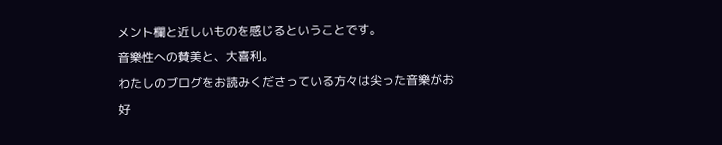メント欄と近しいものを感じるということです。
音樂性への賛美と、大喜利。
わたしのブログをお読みくださっている方々は尖った音樂がお好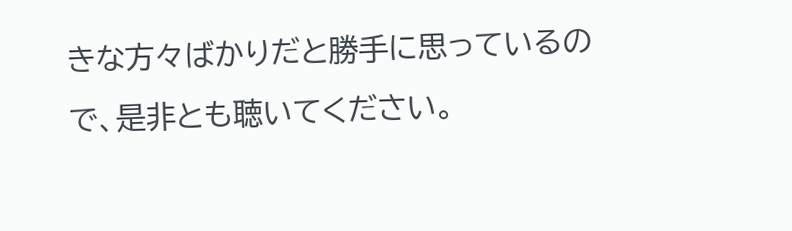きな方々ばかりだと勝手に思っているので、是非とも聴いてください。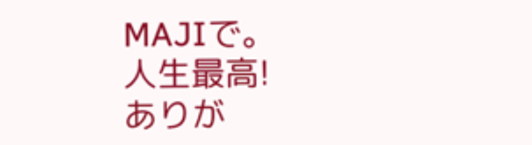MAJIで。
人生最高!
ありが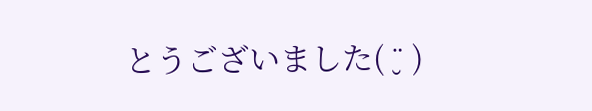とうございました( ¨̮ )